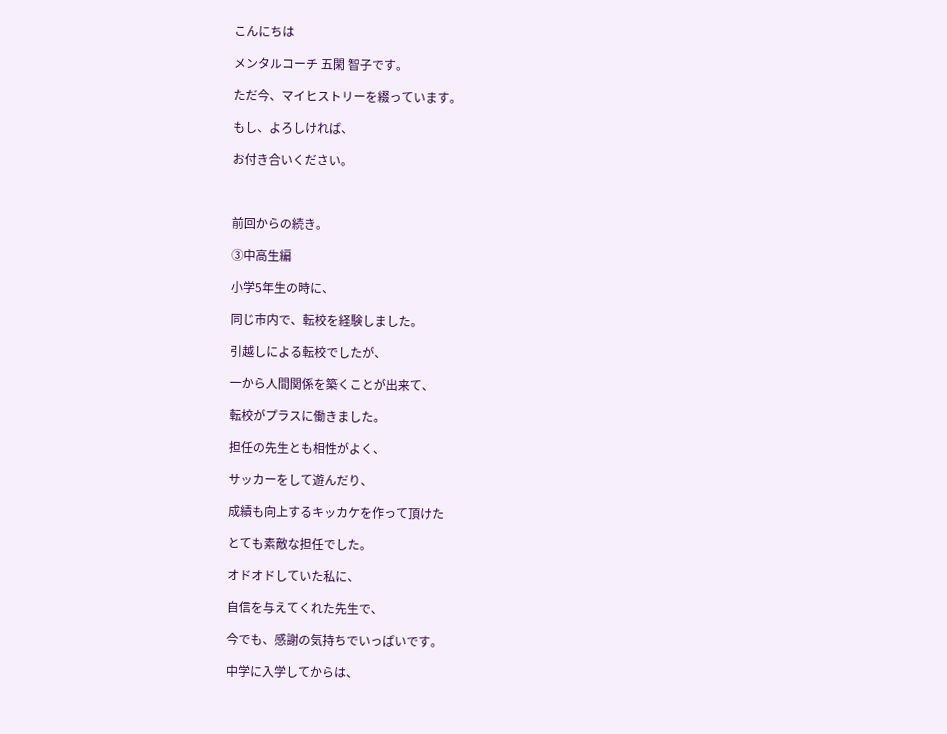こんにちは

メンタルコーチ 五閑 智子です。

ただ今、マイヒストリーを綴っています。

もし、よろしければ、

お付き合いください。



前回からの続き。

③中高生編

小学5年生の時に、

同じ市内で、転校を経験しました。

引越しによる転校でしたが、

一から人間関係を築くことが出来て、

転校がプラスに働きました。

担任の先生とも相性がよく、

サッカーをして遊んだり、

成績も向上するキッカケを作って頂けた

とても素敵な担任でした。

オドオドしていた私に、

自信を与えてくれた先生で、

今でも、感謝の気持ちでいっぱいです。

中学に入学してからは、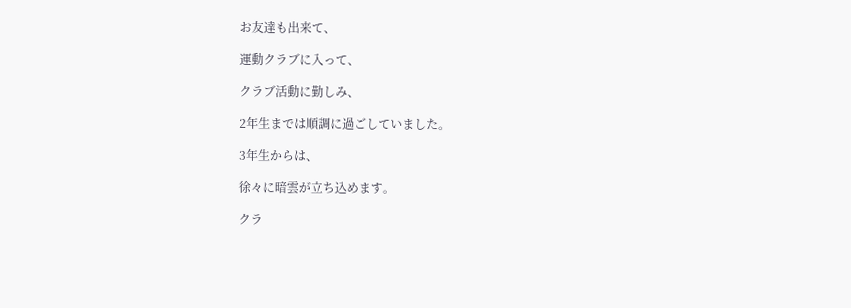お友達も出来て、

運動クラブに入って、

クラブ活動に勤しみ、

2年生までは順調に過ごしていました。

3年生からは、

徐々に暗雲が立ち込めます。

クラ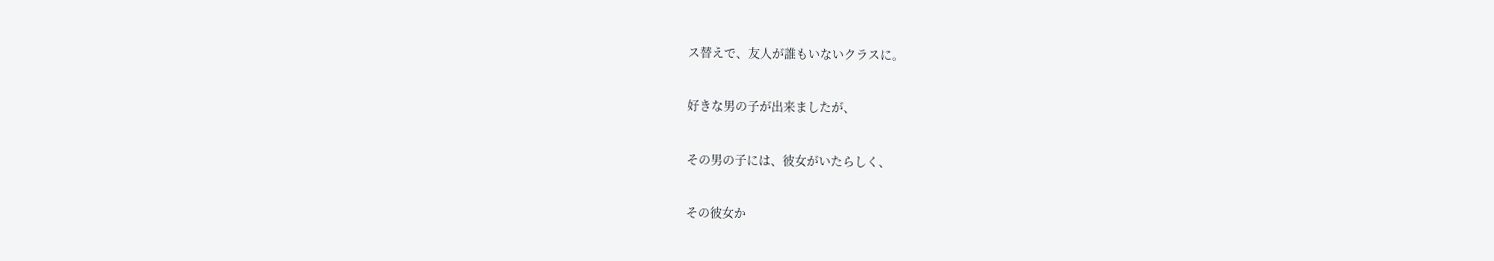ス替えで、友人が誰もいないクラスに。

好きな男の子が出来ましたが、

その男の子には、彼女がいたらしく、

その彼女か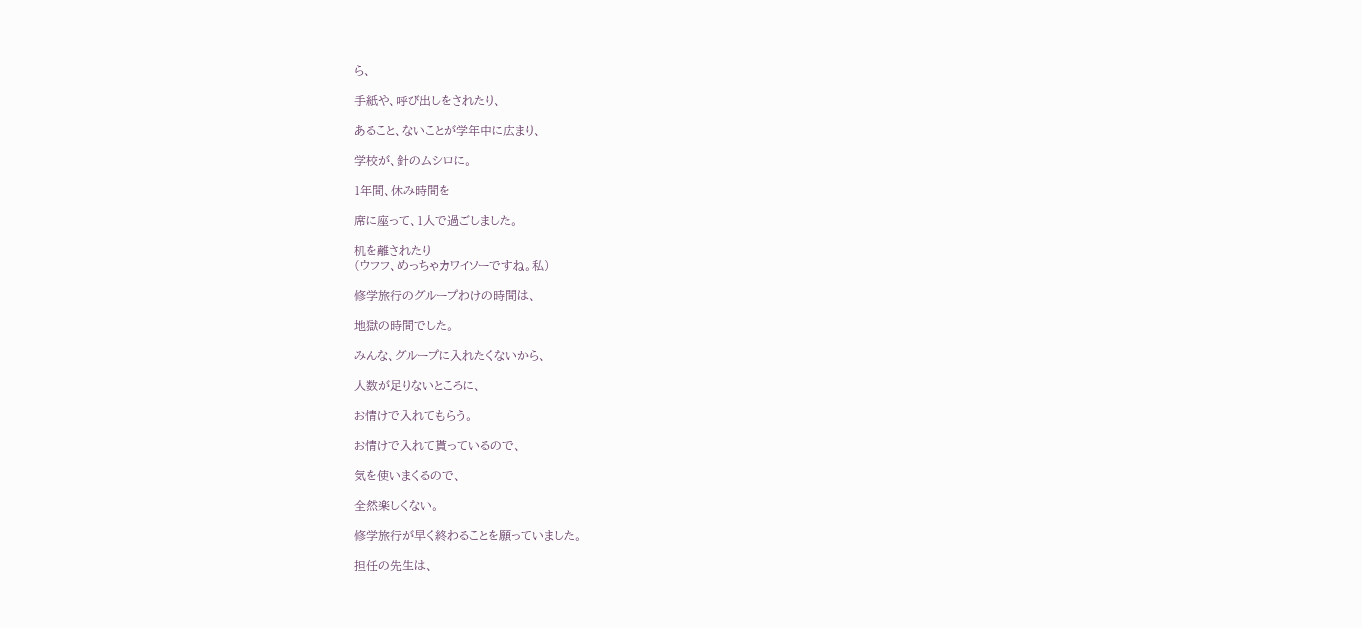ら、

手紙や、呼び出しをされたり、

あること、ないことが学年中に広まり、

学校が、針のムシロに。

1年間、休み時間を

席に座って、1人で過ごしました。

机を離されたり
(ウフフ、めっちゃカワイソーですね。私)

修学旅行のグループわけの時間は、

地獄の時間でした。

みんな、グループに入れたくないから、

人数が足りないところに、

お情けで入れてもらう。

お情けで入れて貰っているので、

気を使いまくるので、

全然楽しくない。

修学旅行が早く終わることを願っていました。

担任の先生は、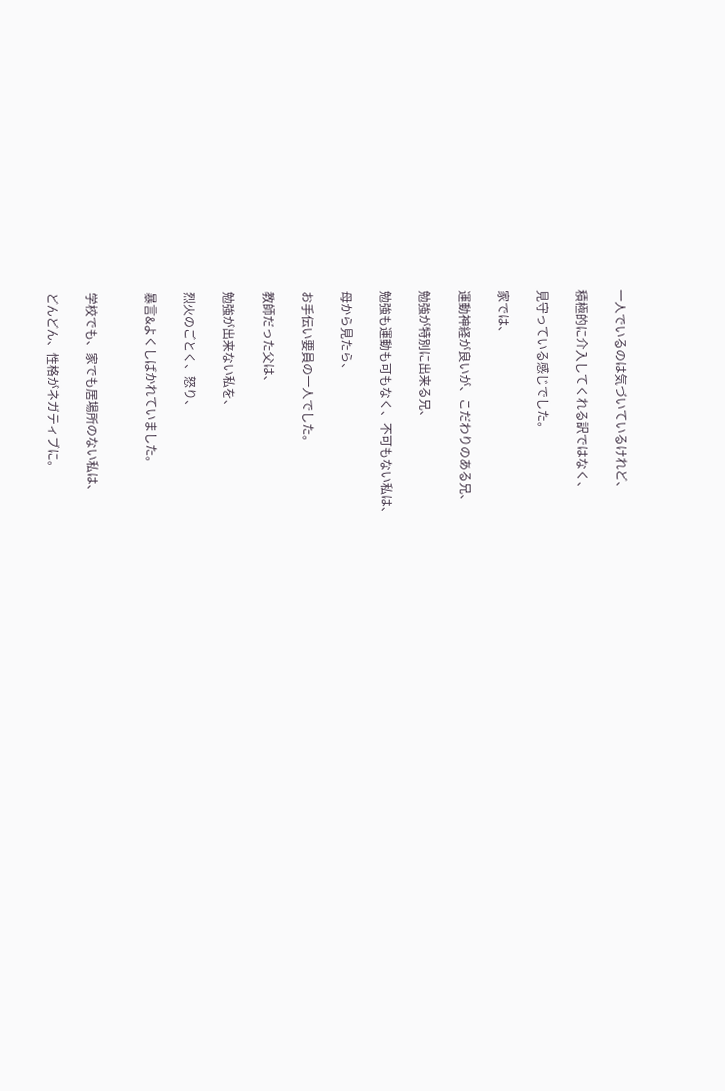一人でいるのは気づいているけれど、

積極的に介入してくれる訳ではなく、

見守っている感じでした。

家では、

運動神経が良いが、こだわりのある兄、

勉強が特別に出来る兄、

勉強も運動も可もなく、不可もない私は、

母から見たら、

お手伝い要員の一人でした。

教師だった父は、

勉強が出来ない私を、

烈火のごとく、怒り、

暴言&よくしばかれていました。


学校でも、家でも居場所のない私は、

どんどん、性格がネガティブに。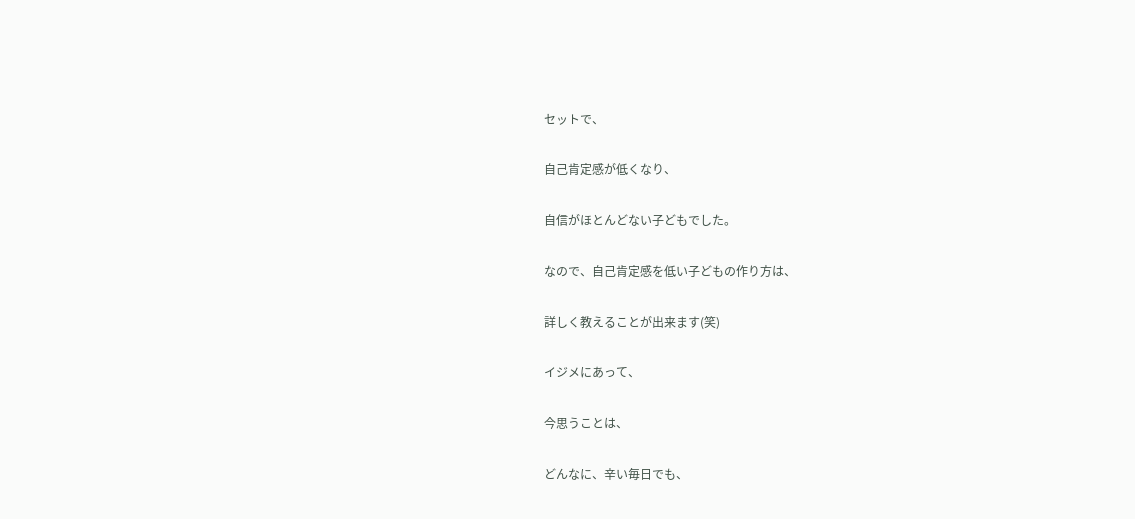セットで、

自己肯定感が低くなり、

自信がほとんどない子どもでした。

なので、自己肯定感を低い子どもの作り方は、

詳しく教えることが出来ます(笑)

イジメにあって、

今思うことは、

どんなに、辛い毎日でも、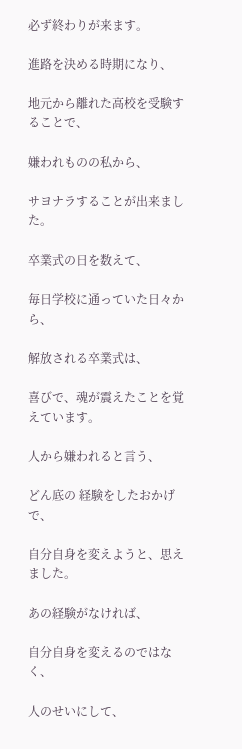必ず終わりが来ます。

進路を決める時期になり、

地元から離れた高校を受験することで、

嫌われものの私から、

サヨナラすることが出来ました。

卒業式の日を数えて、

毎日学校に通っていた日々から、

解放される卒業式は、

喜びで、魂が震えたことを覚えています。

人から嫌われると言う、

どん底の 経験をしたおかげで、

自分自身を変えようと、思えました。

あの経験がなければ、

自分自身を変えるのではなく、

人のせいにして、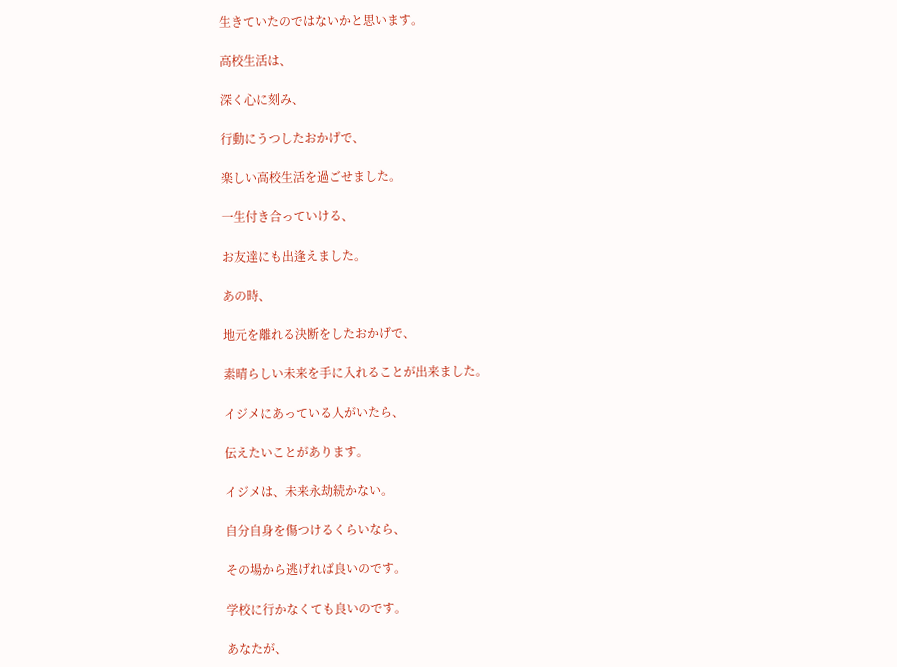生きていたのではないかと思います。

高校生活は、

深く心に刻み、

行動にうつしたおかげで、

楽しい高校生活を過ごせました。

一生付き合っていける、

お友達にも出逢えました。

あの時、

地元を離れる決断をしたおかげで、

素晴らしい未来を手に入れることが出来ました。

イジメにあっている人がいたら、

伝えたいことがあります。

イジメは、未来永劫続かない。

自分自身を傷つけるくらいなら、

その場から逃げれば良いのです。

学校に行かなくても良いのです。

あなたが、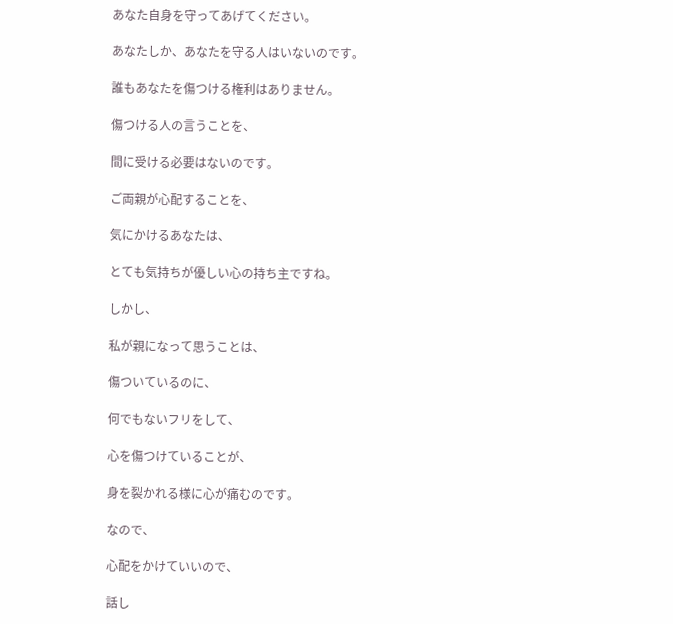あなた自身を守ってあげてください。

あなたしか、あなたを守る人はいないのです。

誰もあなたを傷つける権利はありません。

傷つける人の言うことを、

間に受ける必要はないのです。

ご両親が心配することを、

気にかけるあなたは、

とても気持ちが優しい心の持ち主ですね。

しかし、

私が親になって思うことは、

傷ついているのに、

何でもないフリをして、

心を傷つけていることが、

身を裂かれる様に心が痛むのです。

なので、

心配をかけていいので、

話し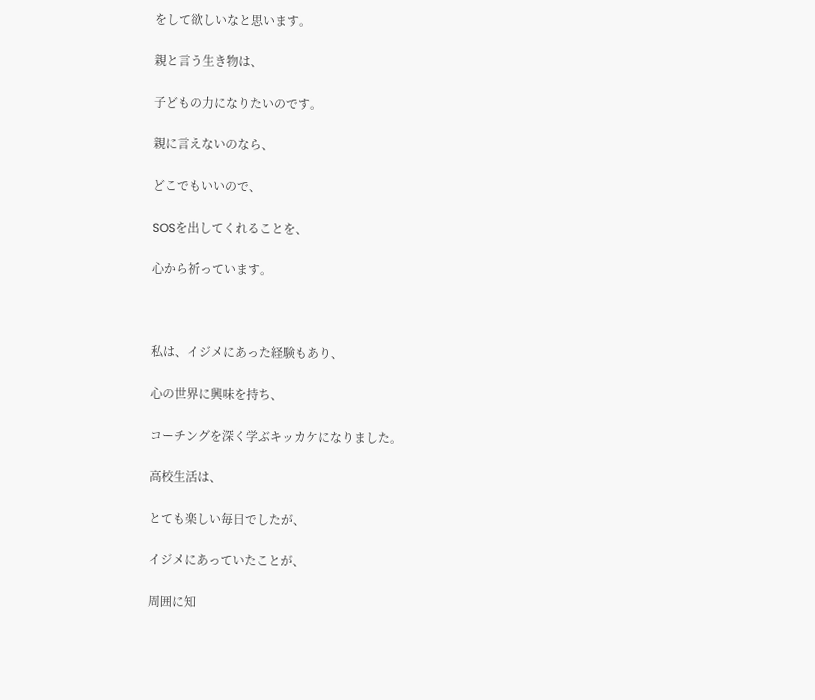をして欲しいなと思います。

親と言う生き物は、

子どもの力になりたいのです。

親に言えないのなら、

どこでもいいので、

SOSを出してくれることを、

心から祈っています。



私は、イジメにあった経験もあり、

心の世界に興味を持ち、

コーチングを深く学ぶキッカケになりました。

高校生活は、

とても楽しい毎日でしたが、

イジメにあっていたことが、

周囲に知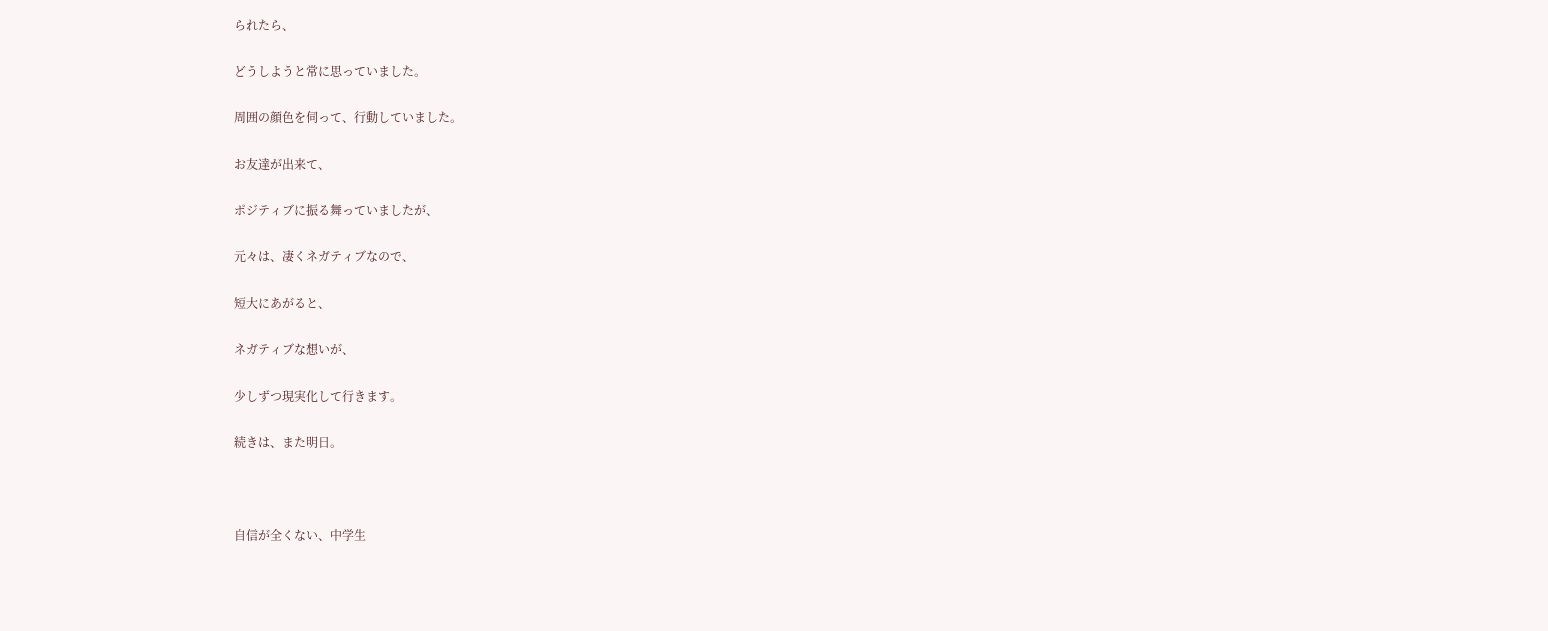られたら、

どうしようと常に思っていました。

周囲の顔色を伺って、行動していました。

お友達が出来て、

ポジティブに振る舞っていましたが、

元々は、凄くネガティブなので、

短大にあがると、

ネガティブな想いが、

少しずつ現実化して行きます。

続きは、また明日。



自信が全くない、中学生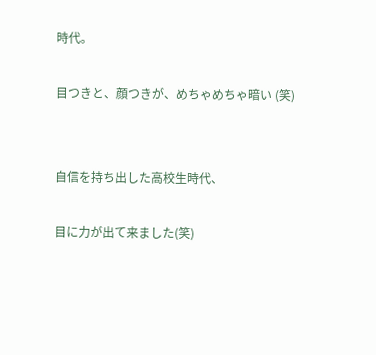時代。

目つきと、顔つきが、めちゃめちゃ暗い (笑)


自信を持ち出した高校生時代、

目に力が出て来ました(笑)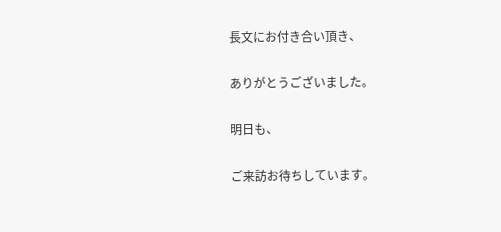長文にお付き合い頂き、

ありがとうございました。

明日も、

ご来訪お待ちしています。